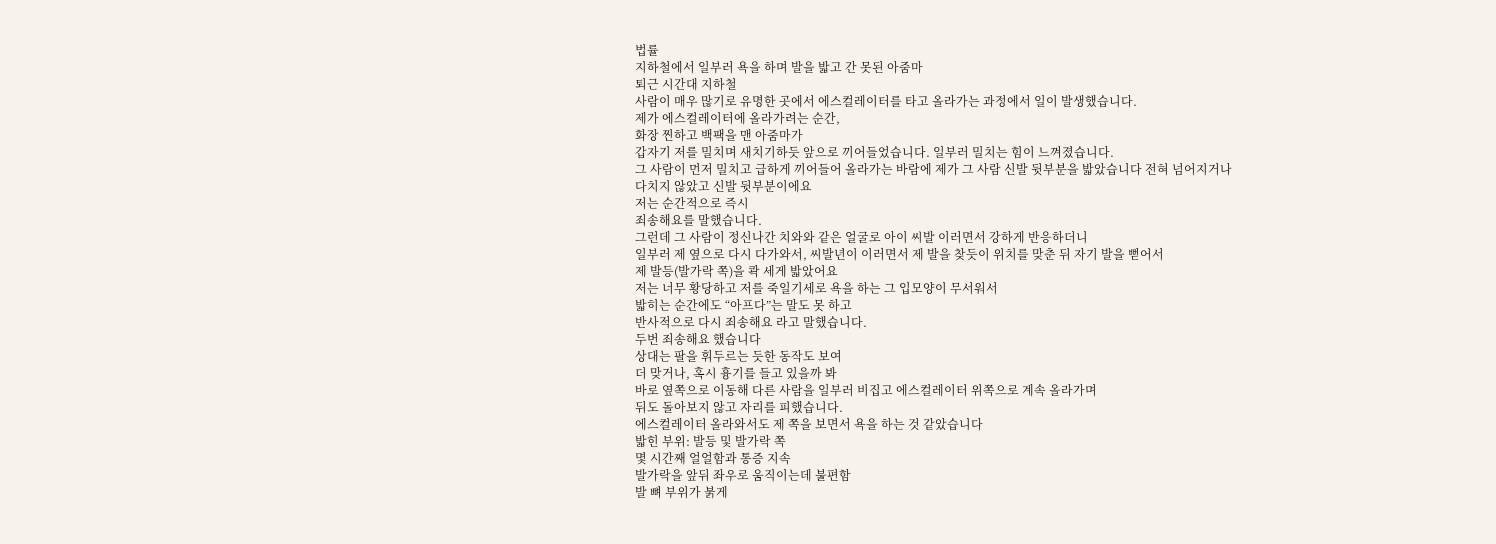법률
지하철에서 일부러 욕을 하며 발을 밟고 간 못된 아줌마
퇴근 시간대 지하철
사람이 매우 많기로 유명한 곳에서 에스컬레이터를 타고 올라가는 과정에서 일이 발생했습니다.
제가 에스컬레이터에 올라가려는 순간,
화장 찐하고 백팩을 맨 아줌마가
갑자기 저를 밀치며 새치기하듯 앞으로 끼어들었습니다. 일부러 밀치는 힘이 느껴졌습니다.
그 사람이 먼저 밀치고 급하게 끼어들어 올라가는 바람에 제가 그 사람 신발 뒷부분을 밟았습니다 전혀 넘어지거나 다치지 않았고 신발 뒷부분이에요
저는 순간적으로 즉시
죄송해요를 말했습니다.
그런데 그 사람이 정신나간 치와와 같은 얼굴로 아이 씨발 이러면서 강하게 반응하더니
일부러 제 옆으로 다시 다가와서, 씨발년이 이러면서 제 발을 찾듯이 위치를 맞춘 뒤 자기 발을 뻗어서
제 발등(발가락 쪽)을 콱 세게 밟았어요
저는 너무 황당하고 저를 죽일기세로 욕을 하는 그 입모양이 무서워서
밟히는 순간에도 “아프다”는 말도 못 하고
반사적으로 다시 죄송해요 라고 말했습니다.
두번 죄송해요 했습니다
상대는 팔을 휘두르는 듯한 동작도 보여
더 맞거나, 혹시 흉기를 들고 있을까 봐
바로 옆쪽으로 이동해 다른 사람을 일부러 비집고 에스컬레이터 위쪽으로 계속 올라가며
뒤도 돌아보지 않고 자리를 피했습니다.
에스컬레이터 올라와서도 제 쪽을 보면서 욕을 하는 것 같았습니다
밟힌 부위: 발등 및 발가락 쪽
몇 시간째 얼얼함과 통증 지속
발가락을 앞뒤 좌우로 움직이는데 불편함
발 뼈 부위가 붉게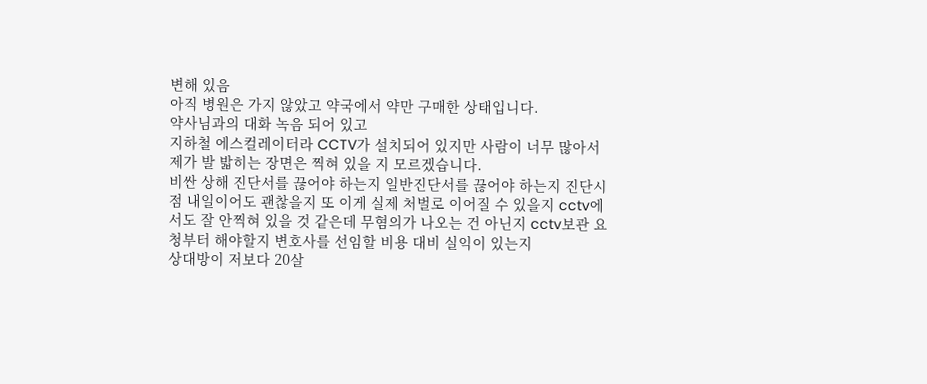변해 있음
아직 병원은 가지 않았고 약국에서 약만 구매한 상태입니다.
약사님과의 대화 녹음 되어 있고
지하철 에스컬레이터라 CCTV가 설치되어 있지만 사람이 너무 많아서 제가 발 밟히는 장면은 찍혀 있을 지 모르겠습니다.
비싼 상해 진단서를 끊어야 하는지 일반진단서를 끊어야 하는지 진단시점 내일이어도 괜찮을지 또 이게 실제 처벌로 이어질 수 있을지 cctv에서도 잘 안찍혀 있을 것 같은데 무혐의가 나오는 건 아닌지 cctv보관 요청부터 해야할지 변호사를 선임할 비용 대비 실익이 있는지
상대방이 저보다 20살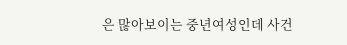은 많아보이는 중년여성인데 사건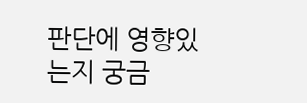판단에 영향있는지 궁금